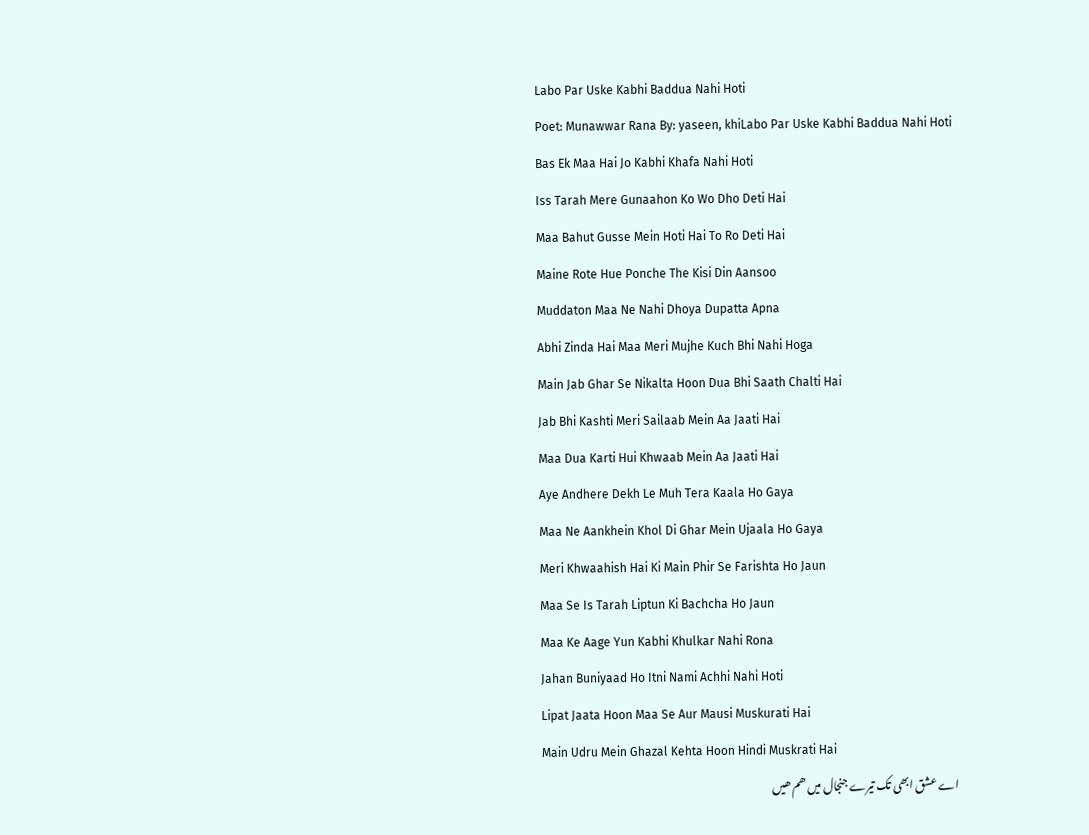Labo Par Uske Kabhi Baddua Nahi Hoti
Poet: Munawwar Rana By: yaseen, khiLabo Par Uske Kabhi Baddua Nahi Hoti
Bas Ek Maa Hai Jo Kabhi Khafa Nahi Hoti
Iss Tarah Mere Gunaahon Ko Wo Dho Deti Hai
Maa Bahut Gusse Mein Hoti Hai To Ro Deti Hai
Maine Rote Hue Ponche The Kisi Din Aansoo
Muddaton Maa Ne Nahi Dhoya Dupatta Apna
Abhi Zinda Hai Maa Meri Mujhe Kuch Bhi Nahi Hoga
Main Jab Ghar Se Nikalta Hoon Dua Bhi Saath Chalti Hai
Jab Bhi Kashti Meri Sailaab Mein Aa Jaati Hai
Maa Dua Karti Hui Khwaab Mein Aa Jaati Hai
Aye Andhere Dekh Le Muh Tera Kaala Ho Gaya
Maa Ne Aankhein Khol Di Ghar Mein Ujaala Ho Gaya
Meri Khwaahish Hai Ki Main Phir Se Farishta Ho Jaun
Maa Se Is Tarah Liptun Ki Bachcha Ho Jaun
Maa Ke Aage Yun Kabhi Khulkar Nahi Rona
Jahan Buniyaad Ho Itni Nami Achhi Nahi Hoti
Lipat Jaata Hoon Maa Se Aur Mausi Muskurati Hai
Main Udru Mein Ghazal Kehta Hoon Hindi Muskrati Hai
اے عشق ابھی تک تیرے جنجال میں ھم ھیں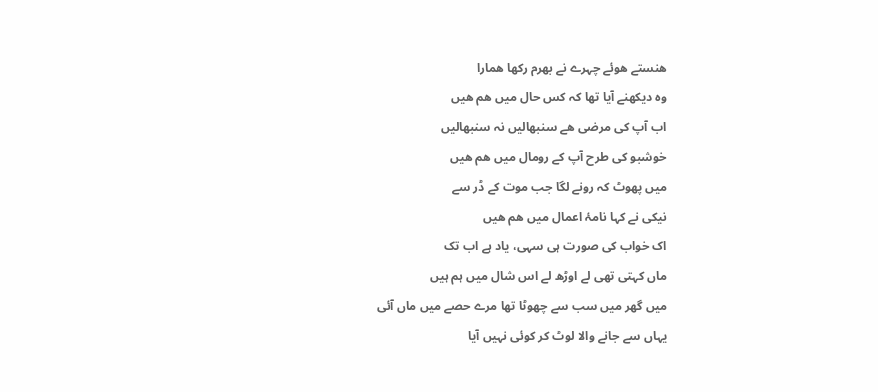ھنستے ھوئے چہرے نے بھرم رکھا ھمارا
وہ دیکھنے آیا تھا کہ کس حال میں ھم ھیں
اب آپ کی مرضی ھے سنبھالیں نہ سنبھالیں
خوشبو کی طرح آپ کے رومال میں ھم ھیں
میں پھوٹ کہ رونے لگا جب موت کے ڈر سے
نیکی نے کہا نامۂ اعمال میں ھم ھیں
اک خواب کی صورت ہی سہی، یاد ہے اب تک
ماں کہتی تھی لے اوڑھ لے اس شال میں ہم ہیں
میں گھر میں سب سے چھوٹا تھا مرے حصے میں ماں آئی
یہاں سے جانے والا لوٹ کر کوئی نہیں آیا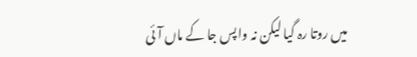میں روتا رہ گیا لیکن نہ واپس جا کے ماں آئی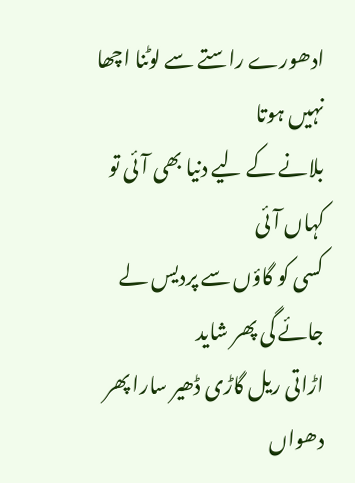ادھورے راستے سے لوٹنا اچھا نہیں ہوتا
بلانے کے لیے دنیا بھی آئی تو کہاں آئی
کسی کو گاؤں سے پردیس لے جائے گی پھر شاید
اڑاتی ریل گاڑی ڈھیر سارا پھر دھواں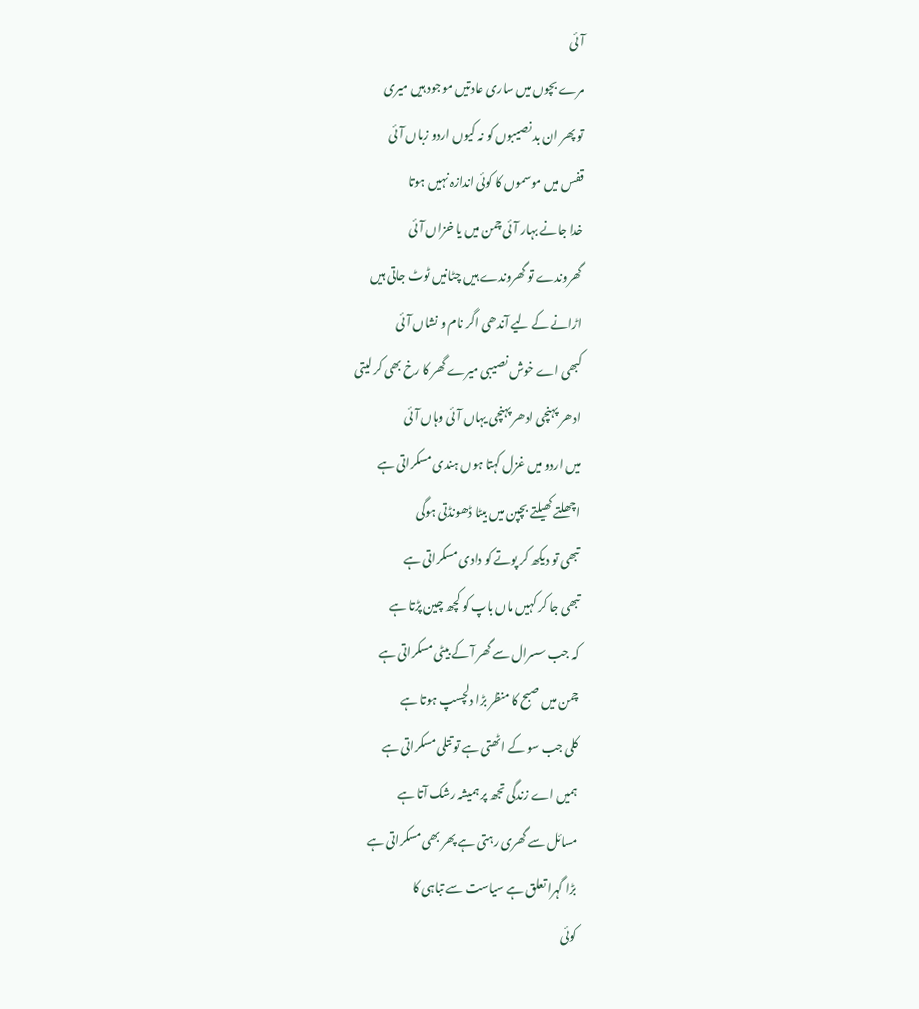آئی
مرے بچوں میں ساری عادتیں موجود ہیں میری
تو پھر ان بد نصیبوں کو نہ کیوں اردو زباں آئی
قفس میں موسموں کا کوئی اندازہ نہیں ہوتا
خدا جانے بہار آئی چمن میں یا خزاں آئی
گھروندے تو گھروندے ہیں چٹانیں ٹوٹ جاتی ہیں
اڑانے کے لیے آندھی اگر نام و نشاں آئی
کبھی اے خوش نصیبی میرے گھر کا رخ بھی کر لیتی
ادھر پہنچی ادھر پہنچی یہاں آئی وہاں آئی
میں اردو میں غزل کہتا ہوں ہندی مسکراتی ہے
اچھلتے کھیلتے بچپن میں بیٹا ڈھونڈتی ہوگی
تبھی تو دیکھ کر پوتے کو دادی مسکراتی ہے
تبھی جا کر کہیں ماں باپ کو کچھ چین پڑتا ہے
کہ جب سسرال سے گھر آ کے بیٹی مسکراتی ہے
چمن میں صبح کا منظر بڑا دلچسپ ہوتا ہے
کلی جب سو کے اٹھتی ہے تو تتلی مسکراتی ہے
ہمیں اے زندگی تجھ پر ہمیشہ رشک آتا ہے
مسائل سے گھری رہتی ہے پھر بھی مسکراتی ہے
بڑا گہرا تعلق ہے سیاست سے تباہی کا
کوئی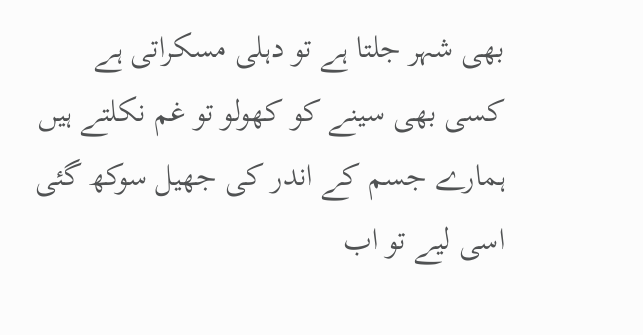بھی شہر جلتا ہے تو دہلی مسکراتی ہے
کسی بھی سینے کو کھولو تو غم نکلتے ہیں
ہمارے جسم کے اندر کی جھیل سوکھ گئی
اسی لیے تو اب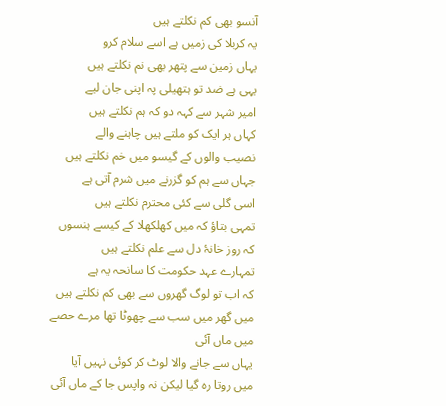آنسو بھی کم نکلتے ہیں
یہ کربلا کی زمیں ہے اسے سلام کرو
یہاں زمین سے پتھر بھی نم نکلتے ہیں
یہی ہے ضد تو ہتھیلی پہ اپنی جان لیے
امیر شہر سے کہہ دو کہ ہم نکلتے ہیں
کہاں ہر ایک کو ملتے ہیں چاہنے والے
نصیب والوں کے گیسو میں خم نکلتے ہیں
جہاں سے ہم کو گزرنے میں شرم آتی ہے
اسی گلی سے کئی محترم نکلتے ہیں
تمہی بتاؤ کہ میں کھلکھلا کے کیسے ہنسوں
کہ روز خانۂ دل سے علم نکلتے ہیں
تمہارے عہد حکومت کا سانحہ یہ ہے
کہ اب تو لوگ گھروں سے بھی کم نکلتے ہیں
میں گھر میں سب سے چھوٹا تھا مرے حصے میں ماں آئی
یہاں سے جانے والا لوٹ کر کوئی نہیں آیا
میں روتا رہ گیا لیکن نہ واپس جا کے ماں آئی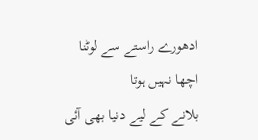ادھورے راستے سے لوٹنا اچھا نہیں ہوتا
بلانے کے لیے دنیا بھی آئی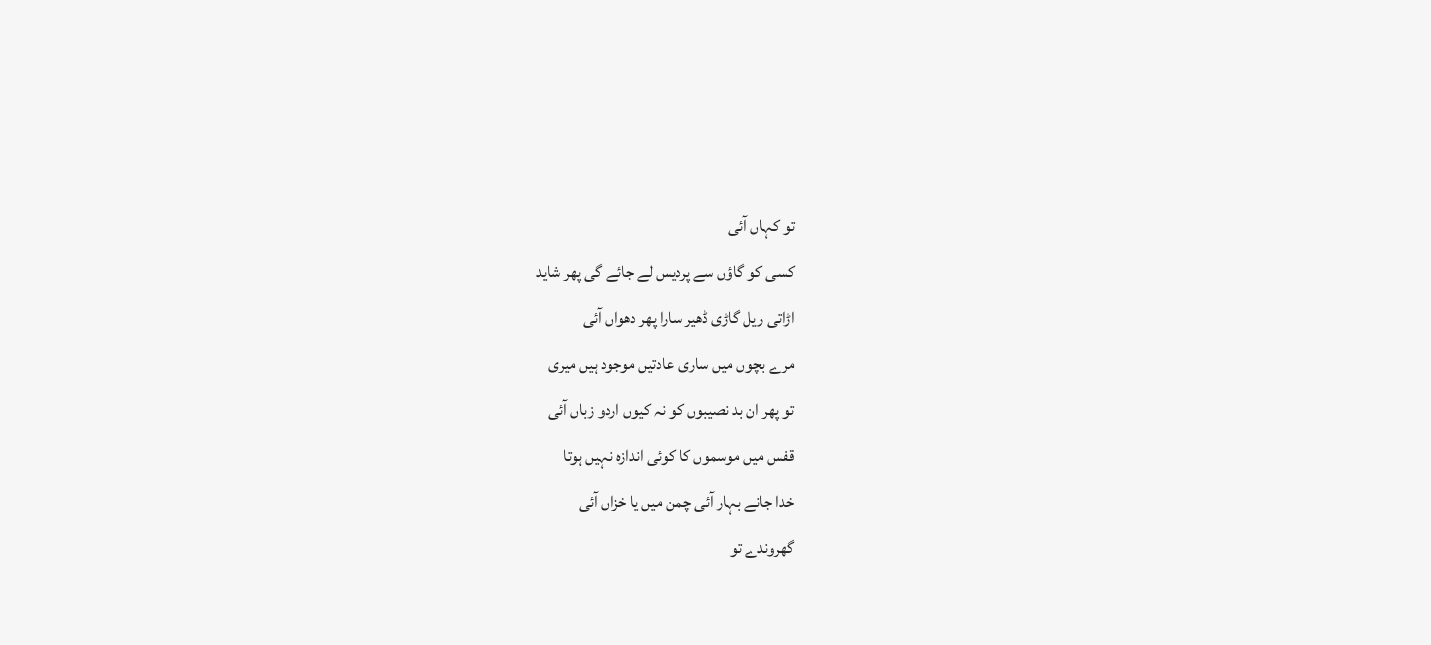تو کہاں آئی
کسی کو گاؤں سے پردیس لے جائے گی پھر شاید
اڑاتی ریل گاڑی ڈھیر سارا پھر دھواں آئی
مرے بچوں میں ساری عادتیں موجود ہیں میری
تو پھر ان بد نصیبوں کو نہ کیوں اردو زباں آئی
قفس میں موسموں کا کوئی اندازہ نہیں ہوتا
خدا جانے بہار آئی چمن میں یا خزاں آئی
گھروندے تو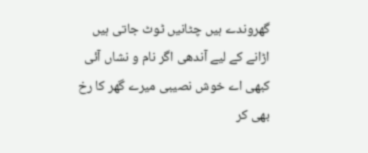گھروندے ہیں چٹانیں ٹوٹ جاتی ہیں
اڑانے کے لیے آندھی اگر نام و نشاں آئی
کبھی اے خوش نصیبی میرے گھر کا رخ بھی کر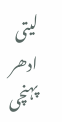لیتی
ادھر پہنچی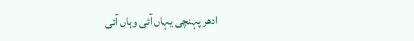ادھر پہنچی یہاں آئی وہاں آئی